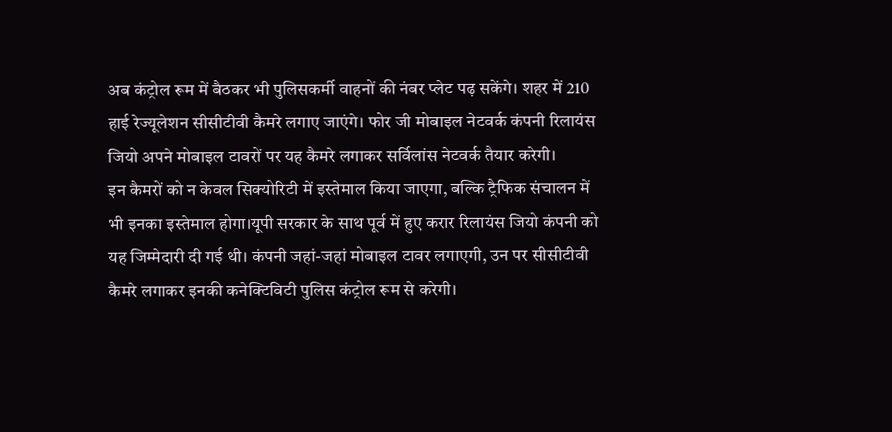अब कंट्रोल रूम में बैठकर भी पुलिसकर्मी वाहनों की नंबर प्लेट पढ़ सकेंगे। शहर में 210 हाई रेज्यूलेशन सीसीटीवी कैमरे लगाए जाएंगे। फोर जी मोबाइल नेटवर्क कंपनी रिलायंस जियो अपने मोबाइल टावरों पर यह कैमरे लगाकर सर्विलांस नेटवर्क तैयार करेगी।
इन कैमरों को न केवल सिक्योरिटी में इस्तेमाल किया जाएगा, बल्कि ट्रैफिक संचालन में भी इनका इस्तेमाल होगा।यूपी सरकार के साथ पूर्व में हुए करार रिलायंस जियो कंपनी को यह जिम्मेदारी दी गई थी। कंपनी जहां-जहां मोबाइल टावर लगाएगी, उन पर सीसीटीवी कैमरे लगाकर इनकी कनेक्टिविटी पुलिस कंट्रोल रूम से करेगी।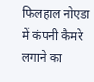फिलहाल नोएडा में कंपनी कैमरे लगाने का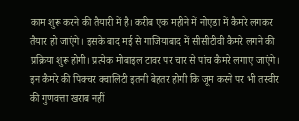काम शुरू करने की तैयारी में है। करीब एक महीने में नोएडा में कैमरे लगकर तैयार हो जाएंगे। इसके बाद मई से गाजियाबाद में सीसीटीवी कैमरे लगने की प्रक्रिया शुरू होगी। प्रत्येक मोबाइल टावर पर चार से पांच कैमरे लगाए जाएंगे।
इन कैमरे की पिक्चर क्वालिटी इतनी बेहतर होगी कि जूम करने पर भी तस्वीर की गुणवत्ता खराब नहीं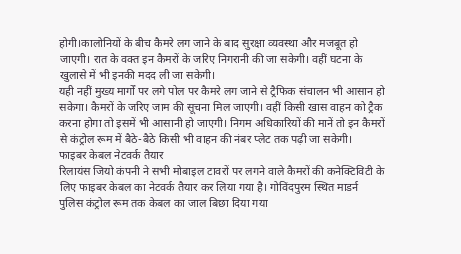होगी।कालोनियों के बीच कैमरे लग जाने के बाद सुरक्षा व्यवस्था और मजबूत हो जाएगी। रात के वक्त इन कैमरों के जरिए निगरानी की जा सकेगी। वहीं घटना के खुलासे में भी इनकी मदद ली जा सकेगी।
यही नहीं मुख्य मार्गों पर लगे पोल पर कैमरे लग जाने से ट्रैफिक संचालन भी आसान हो सकेगा। कैमरों के जरिए जाम की सूचना मिल जाएगी। वहीं किसी खास वाहन को ट्रैक करना होगा तो इसमें भी आसानी हो जाएगी। निगम अधिकारियों की मानें तो इन कैमरों से कंट्रोल रूम में बैठे-बैठे किसी भी वाहन की नंबर प्लेट तक पढ़ी जा सकेगी।
फाइबर केबल नेटवर्क तैयार
रिलायंस जियो कंपनी ने सभी मोबाइल टावरों पर लगने वाले कैमरों की कनेक्टिविटी के लिए फाइबर केबल का नेटवर्क तैयार कर लिया गया है। गोविंदपुरम स्थित माडर्न पुलिस कंट्रोल रूम तक केबल का जाल बिछा दिया गया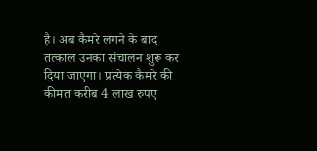है। अब कैमरे लगने के बाद तत्काल उनका संचालन शुरू कर दिया जाएगा। प्रत्येक कैमरे की कीमत करीब 4 लाख रुपए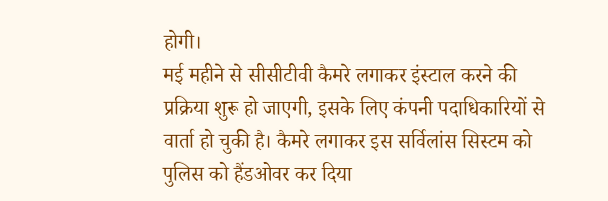होगी।
मई महीने से सीसीटीवी कैमरे लगाकर इंस्टाल करने की प्रक्रिया शुरू हो जाएगी, इसके लिए कंपनी पदाधिकारियों से वार्ता हो चुकी है। कैमरे लगाकर इस सर्विलांस सिस्टम को पुलिस को हैंडओवर कर दिया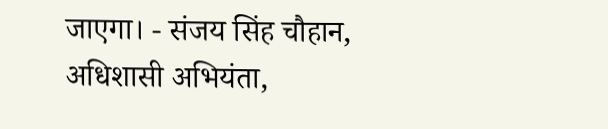जाएगा। - संजय सिंह चौहान, अधिशासी अभियंता,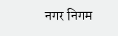नगर निगम